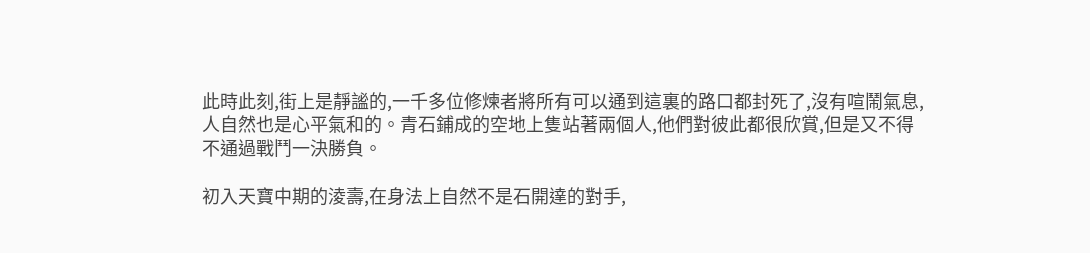此時此刻,街上是靜謐的,一千多位修煉者將所有可以通到這裏的路口都封死了,沒有喧鬧氣息,人自然也是心平氣和的。青石鋪成的空地上隻站著兩個人,他們對彼此都很欣賞,但是又不得不通過戰鬥一決勝負。

初入天寶中期的淩壽,在身法上自然不是石開達的對手,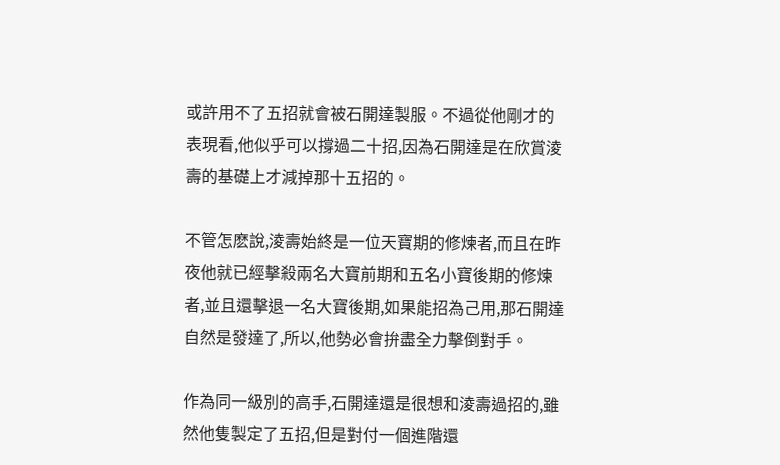或許用不了五招就會被石開達製服。不過從他剛才的表現看,他似乎可以撐過二十招,因為石開達是在欣賞淩壽的基礎上才減掉那十五招的。

不管怎麽說,淩壽始終是一位天寶期的修煉者,而且在昨夜他就已經擊殺兩名大寶前期和五名小寶後期的修煉者,並且還擊退一名大寶後期,如果能招為己用,那石開達自然是發達了,所以,他勢必會拚盡全力擊倒對手。

作為同一級別的高手,石開達還是很想和淩壽過招的,雖然他隻製定了五招,但是對付一個進階還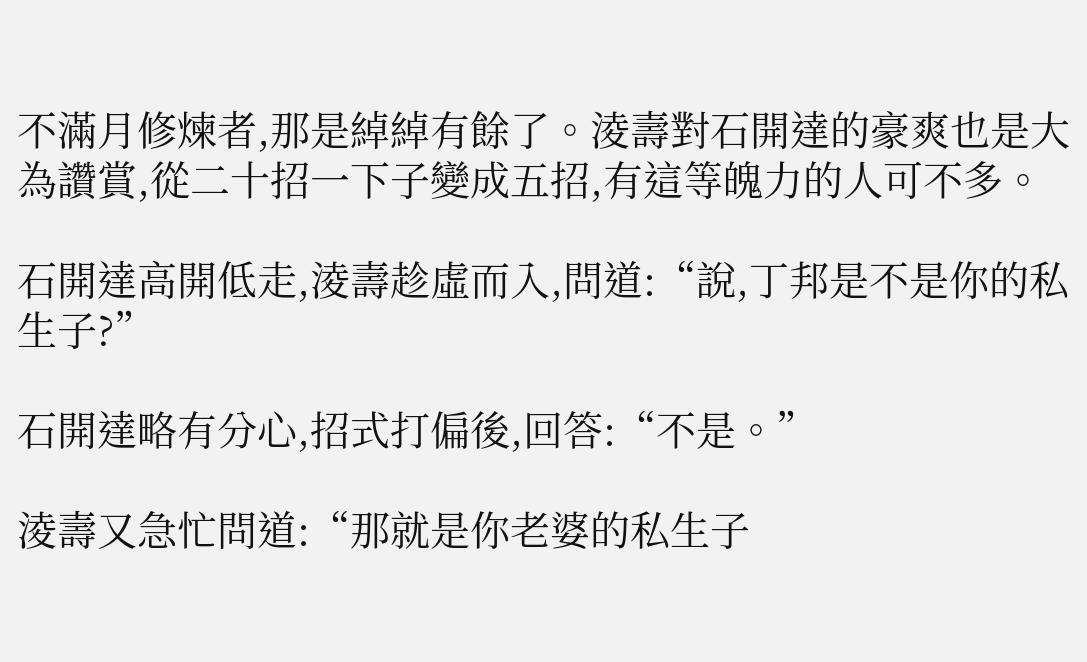不滿月修煉者,那是綽綽有餘了。淩壽對石開達的豪爽也是大為讚賞,從二十招一下子變成五招,有這等魄力的人可不多。

石開達高開低走,淩壽趁虛而入,問道:“說,丁邦是不是你的私生子?”

石開達略有分心,招式打偏後,回答:“不是。”

淩壽又急忙問道:“那就是你老婆的私生子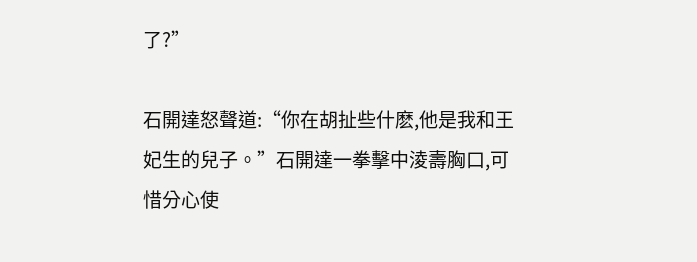了?”

石開達怒聲道:“你在胡扯些什麽,他是我和王妃生的兒子。”石開達一拳擊中淩壽胸口,可惜分心使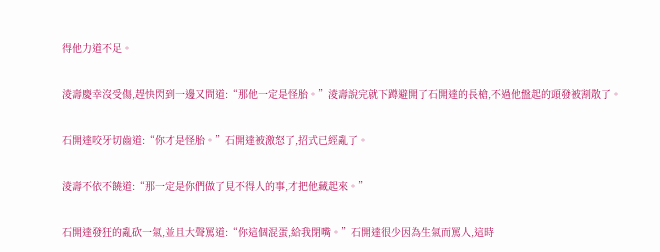得他力道不足。

淩壽慶幸沒受傷,趕快閃到一邊又問道:“那他一定是怪胎。”淩壽說完就下蹲避開了石開達的長槍,不過他盤起的頭發被割散了。

石開達咬牙切齒道:“你才是怪胎。”石開達被激怒了,招式已經亂了。

淩壽不依不饒道:“那一定是你們做了見不得人的事,才把他藏起來。”

石開達發狂的亂砍一氣,並且大聲罵道:“你這個混蛋,給我閉嘴。”石開達很少因為生氣而罵人,這時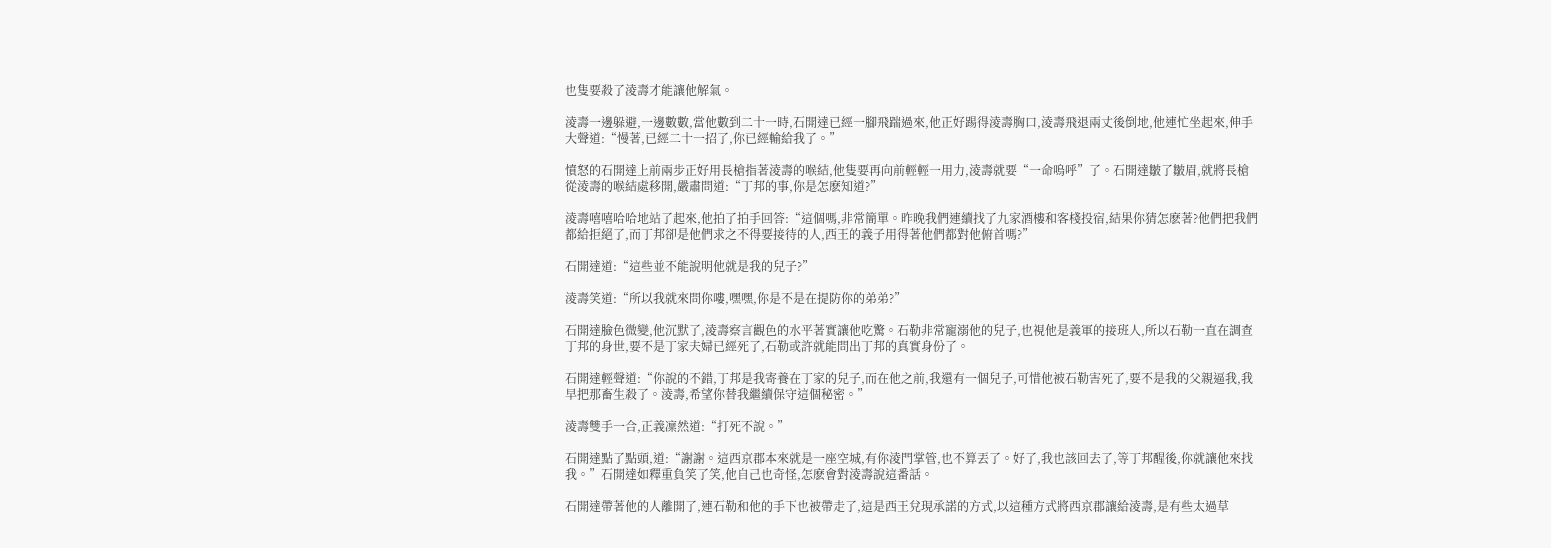也隻要殺了淩壽才能讓他解氣。

淩壽一邊躲避,一邊數數,當他數到二十一時,石開達已經一腳飛踹過來,他正好踢得淩壽胸口,淩壽飛退兩丈後倒地,他連忙坐起來,伸手大聲道:“慢著,已經二十一招了,你已經輸給我了。”

憤怒的石開達上前兩步正好用長槍指著淩壽的喉結,他隻要再向前輕輕一用力,淩壽就要“一命嗚呼”了。石開達皺了皺眉,就將長槍從淩壽的喉結處移開,嚴肅問道:“丁邦的事,你是怎麽知道?”

淩壽嘻嘻哈哈地站了起來,他拍了拍手回答:“這個嗎,非常簡單。昨晚我們連續找了九家酒樓和客棧投宿,結果你猜怎麽著?他們把我們都給拒絕了,而丁邦卻是他們求之不得要接待的人,西王的義子用得著他們都對他俯首嗎?”

石開達道:“這些並不能說明他就是我的兒子?”

淩壽笑道:“所以我就來問你嘍,嘿嘿,你是不是在提防你的弟弟?”

石開達臉色微變,他沉默了,淩壽察言觀色的水平著實讓他吃驚。石勒非常寵溺他的兒子,也視他是義軍的接班人,所以石勒一直在調查丁邦的身世,要不是丁家夫婦已經死了,石勒或許就能問出丁邦的真實身份了。

石開達輕聲道:“你說的不錯,丁邦是我寄養在丁家的兒子,而在他之前,我還有一個兒子,可惜他被石勒害死了,要不是我的父親逼我,我早把那畜生殺了。淩壽,希望你替我繼續保守這個秘密。”

淩壽雙手一合,正義凜然道:“打死不說。”

石開達點了點頭,道:“謝謝。這西京郡本來就是一座空城,有你淩門掌管,也不算丟了。好了,我也該回去了,等丁邦醒後,你就讓他來找我。”石開達如釋重負笑了笑,他自己也奇怪,怎麽會對淩壽說這番話。

石開達帶著他的人離開了,連石勒和他的手下也被帶走了,這是西王兌現承諾的方式,以這種方式將西京郡讓給淩壽,是有些太過草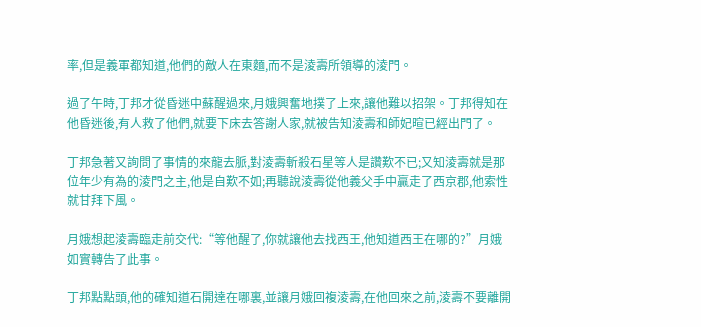率,但是義軍都知道,他們的敵人在東麵,而不是淩壽所領導的淩門。

過了午時,丁邦才從昏迷中蘇醒過來,月娥興奮地撲了上來,讓他難以招架。丁邦得知在他昏迷後,有人救了他們,就要下床去答謝人家,就被告知淩壽和師妃暄已經出門了。

丁邦急著又詢問了事情的來龍去脈,對淩壽斬殺石星等人是讚歎不已;又知淩壽就是那位年少有為的淩門之主,他是自歎不如;再聽說淩壽從他義父手中贏走了西京郡,他索性就甘拜下風。

月娥想起淩壽臨走前交代:“等他醒了,你就讓他去找西王,他知道西王在哪的?”月娥如實轉告了此事。

丁邦點點頭,他的確知道石開達在哪裏,並讓月娥回複淩壽,在他回來之前,淩壽不要離開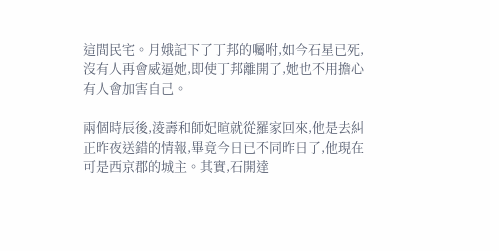這間民宅。月娥記下了丁邦的囑咐,如今石星已死,沒有人再會威逼她,即使丁邦離開了,她也不用擔心有人會加害自己。

兩個時辰後,淩壽和師妃暄就從羅家回來,他是去糾正昨夜送錯的情報,畢竟今日已不同昨日了,他現在可是西京郡的城主。其實,石開達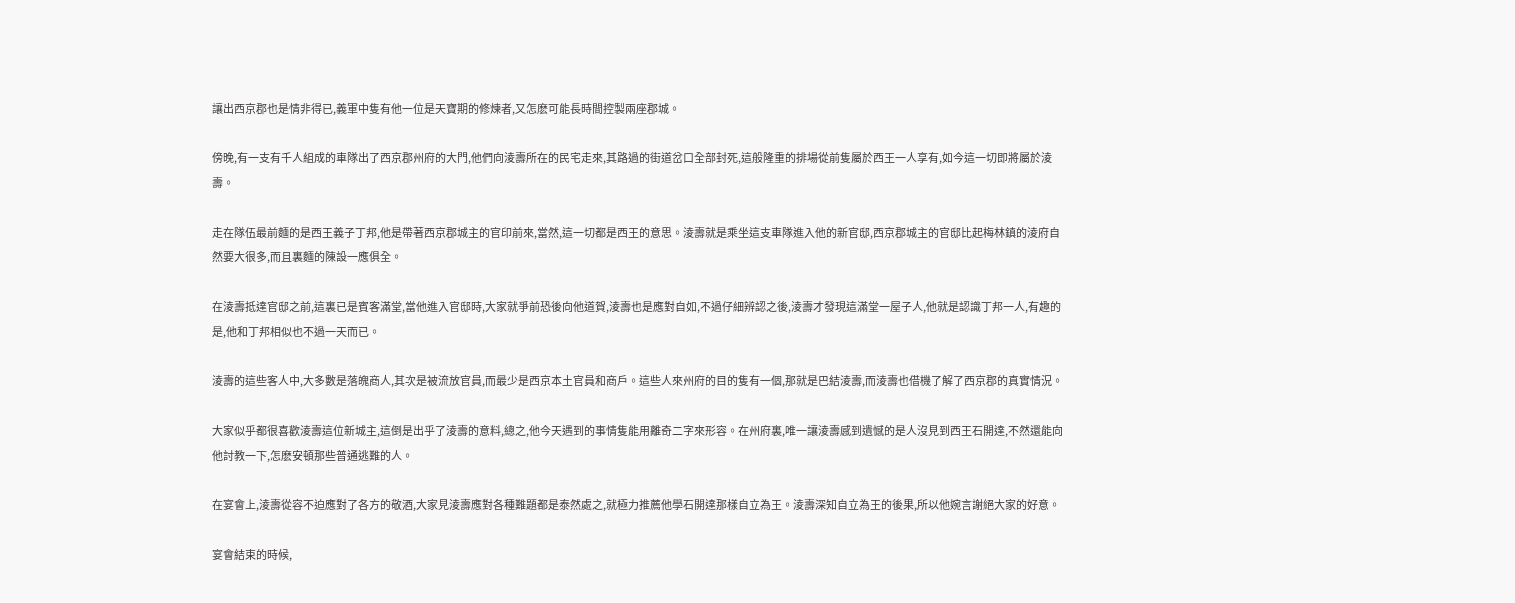讓出西京郡也是情非得已,義軍中隻有他一位是天寶期的修煉者,又怎麽可能長時間控製兩座郡城。

傍晚,有一支有千人組成的車隊出了西京郡州府的大門,他們向淩壽所在的民宅走來,其路過的街道岔口全部封死,這般隆重的排場從前隻屬於西王一人享有,如今這一切即將屬於淩壽。

走在隊伍最前麵的是西王義子丁邦,他是帶著西京郡城主的官印前來,當然,這一切都是西王的意思。淩壽就是乘坐這支車隊進入他的新官邸,西京郡城主的官邸比起梅林鎮的淩府自然要大很多,而且裏麵的陳設一應俱全。

在淩壽抵達官邸之前,這裏已是賓客滿堂,當他進入官邸時,大家就爭前恐後向他道賀,淩壽也是應對自如,不過仔細辨認之後,淩壽才發現這滿堂一屋子人,他就是認識丁邦一人,有趣的是,他和丁邦相似也不過一天而已。

淩壽的這些客人中,大多數是落魄商人,其次是被流放官員,而最少是西京本土官員和商戶。這些人來州府的目的隻有一個,那就是巴結淩壽,而淩壽也借機了解了西京郡的真實情況。

大家似乎都很喜歡淩壽這位新城主,這倒是出乎了淩壽的意料,總之,他今天遇到的事情隻能用離奇二字來形容。在州府裏,唯一讓淩壽感到遺憾的是人沒見到西王石開達,不然還能向他討教一下,怎麽安頓那些普通逃難的人。

在宴會上,淩壽從容不迫應對了各方的敬酒,大家見淩壽應對各種難題都是泰然處之,就極力推薦他學石開達那樣自立為王。淩壽深知自立為王的後果,所以他婉言謝絕大家的好意。

宴會結束的時候,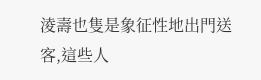淩壽也隻是象征性地出門送客,這些人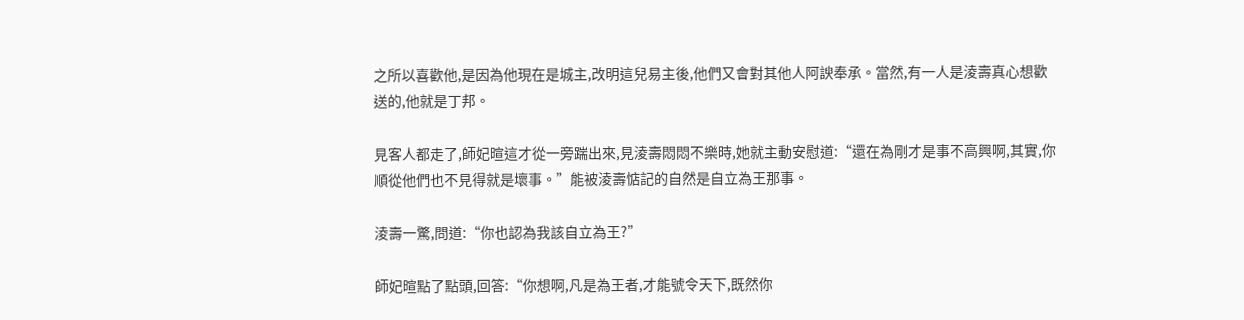之所以喜歡他,是因為他現在是城主,改明這兒易主後,他們又會對其他人阿諛奉承。當然,有一人是淩壽真心想歡送的,他就是丁邦。

見客人都走了,師妃暄這才從一旁踹出來,見淩壽悶悶不樂時,她就主動安慰道:“還在為剛才是事不高興啊,其實,你順從他們也不見得就是壞事。”能被淩壽惦記的自然是自立為王那事。

淩壽一驚,問道:“你也認為我該自立為王?”

師妃暄點了點頭,回答:“你想啊,凡是為王者,才能號令天下,既然你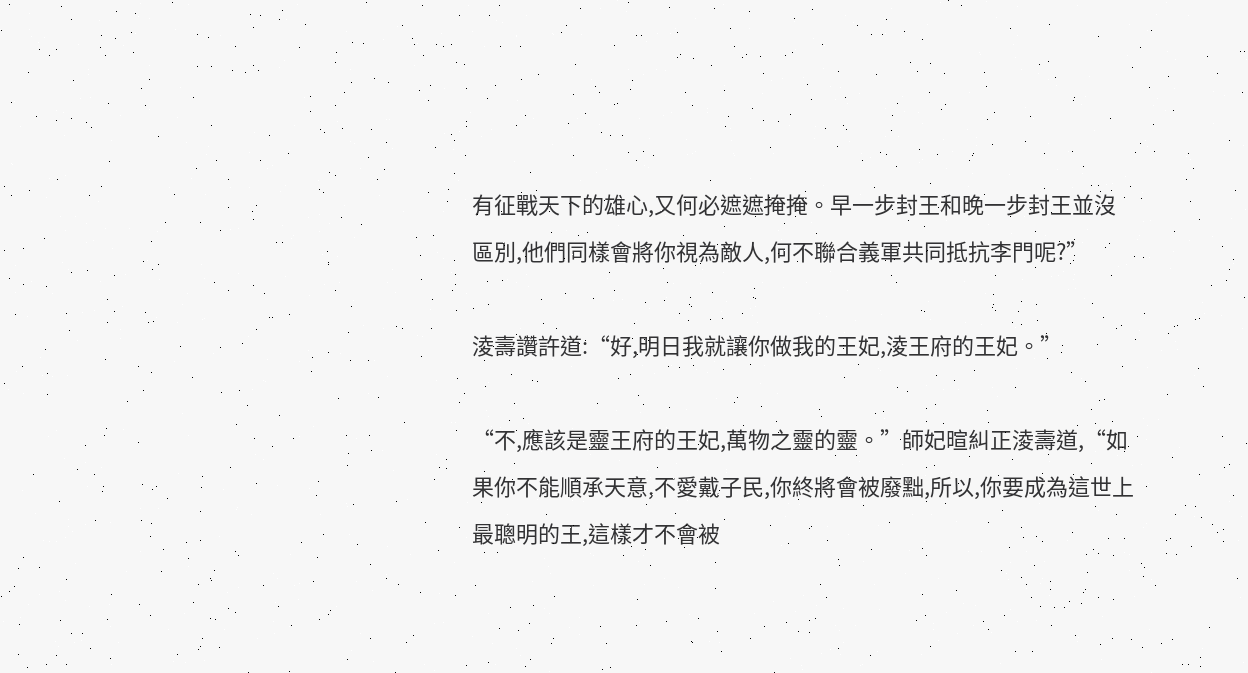有征戰天下的雄心,又何必遮遮掩掩。早一步封王和晚一步封王並沒區別,他們同樣會將你視為敵人,何不聯合義軍共同抵抗李門呢?”

淩壽讚許道:“好,明日我就讓你做我的王妃,淩王府的王妃。”

“不,應該是靈王府的王妃,萬物之靈的靈。”師妃暄糾正淩壽道,“如果你不能順承天意,不愛戴子民,你終將會被廢黜,所以,你要成為這世上最聰明的王,這樣才不會被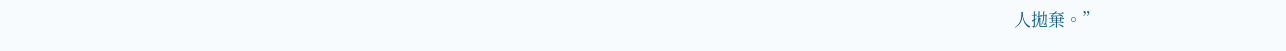人拋棄。”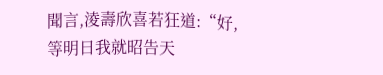聞言,淩壽欣喜若狂道:“好,等明日我就昭告天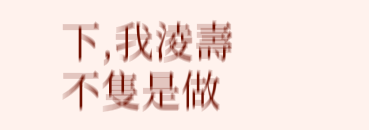下,我淩壽不隻是做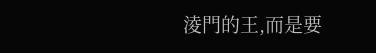淩門的王,而是要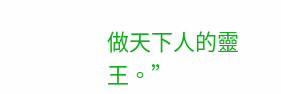做天下人的靈王。”